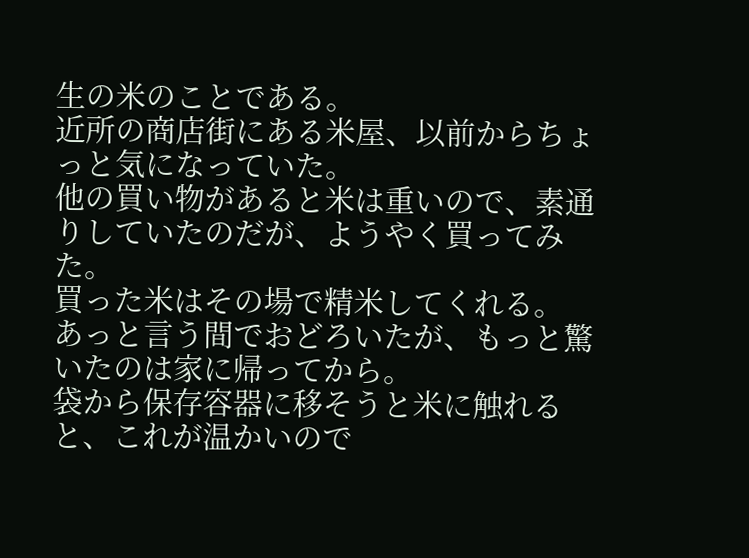生の米のことである。
近所の商店街にある米屋、以前からちょっと気になっていた。
他の買い物があると米は重いので、素通りしていたのだが、ようやく買ってみた。
買った米はその場で精米してくれる。
あっと言う間でおどろいたが、もっと驚いたのは家に帰ってから。
袋から保存容器に移そうと米に触れると、これが温かいので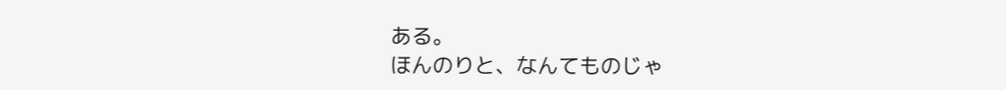ある。
ほんのりと、なんてものじゃ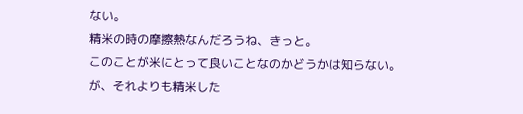ない。
精米の時の摩擦熱なんだろうね、きっと。
このことが米にとって良いことなのかどうかは知らない。
が、それよりも精米した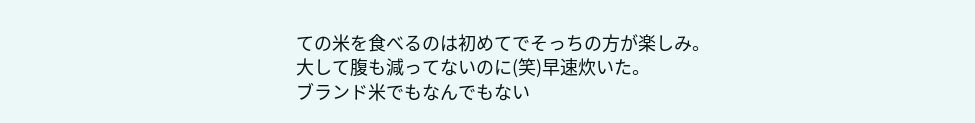ての米を食べるのは初めてでそっちの方が楽しみ。
大して腹も減ってないのに(笑)早速炊いた。
ブランド米でもなんでもない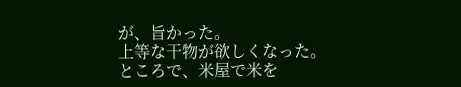が、旨かった。
上等な干物が欲しくなった。
ところで、米屋で米を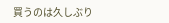買うのは久しぶり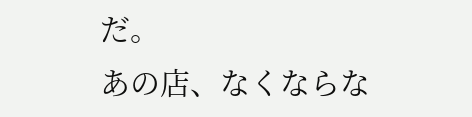だ。
あの店、なくならな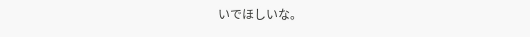いでほしいな。